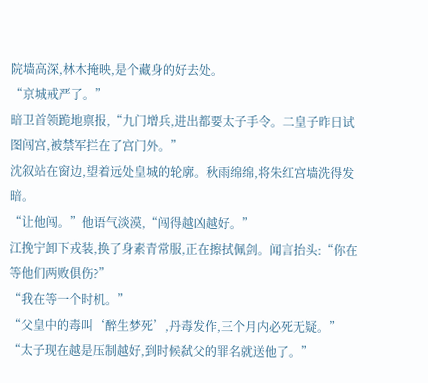院墙高深,林木掩映,是个藏身的好去处。
“京城戒严了。”
暗卫首领跪地禀报,“九门增兵,进出都要太子手令。二皇子昨日试图闯宫,被禁军拦在了宫门外。”
沈叙站在窗边,望着远处皇城的轮廓。秋雨绵绵,将朱红宫墙洗得发暗。
“让他闯。”他语气淡漠,“闯得越凶越好。”
江挽宁卸下戎装,换了身素青常服,正在擦拭佩剑。闻言抬头:“你在等他们两败俱伤?”
“我在等一个时机。”
“父皇中的毒叫‘醉生梦死’,丹毒发作,三个月内必死无疑。”
“太子现在越是压制越好,到时候弑父的罪名就送他了。”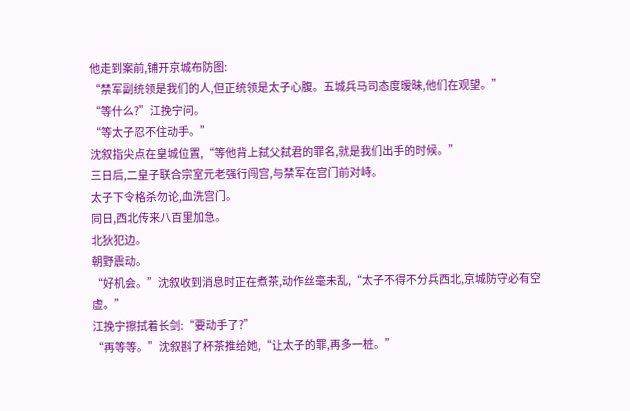他走到案前,铺开京城布防图:
“禁军副统领是我们的人,但正统领是太子心腹。五城兵马司态度暧昧,他们在观望。”
“等什么?”江挽宁问。
“等太子忍不住动手。”
沈叙指尖点在皇城位置,“等他背上弑父弑君的罪名,就是我们出手的时候。”
三日后,二皇子联合宗室元老强行闯宫,与禁军在宫门前对峙。
太子下令格杀勿论,血洗宫门。
同日,西北传来八百里加急。
北狄犯边。
朝野震动。
“好机会。”沈叙收到消息时正在煮茶,动作丝毫未乱,“太子不得不分兵西北,京城防守必有空虚。”
江挽宁擦拭着长剑:“要动手了?”
“再等等。”沈叙斟了杯茶推给她,“让太子的罪,再多一桩。”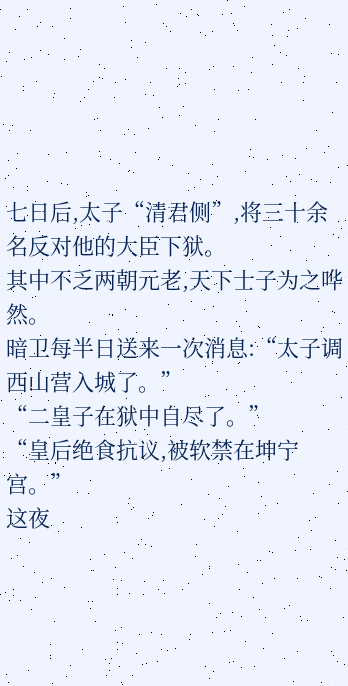七日后,太子“清君侧”,将三十余名反对他的大臣下狱。
其中不乏两朝元老,天下士子为之哗然。
暗卫每半日送来一次消息:“太子调西山营入城了。”
“二皇子在狱中自尽了。”
“皇后绝食抗议,被软禁在坤宁宫。”
这夜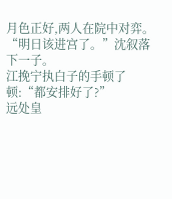月色正好,两人在院中对弈。
“明日该进宫了。”沈叙落下一子。
江挽宁执白子的手顿了顿:“都安排好了?”
远处皇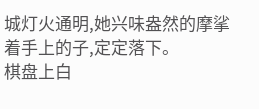城灯火通明,她兴味盎然的摩挲着手上的子,定定落下。
棋盘上白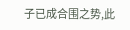子已成合围之势,此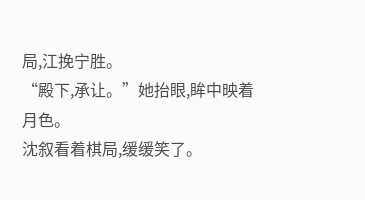局,江挽宁胜。
“殿下,承让。”她抬眼,眸中映着月色。
沈叙看着棋局,缓缓笑了。